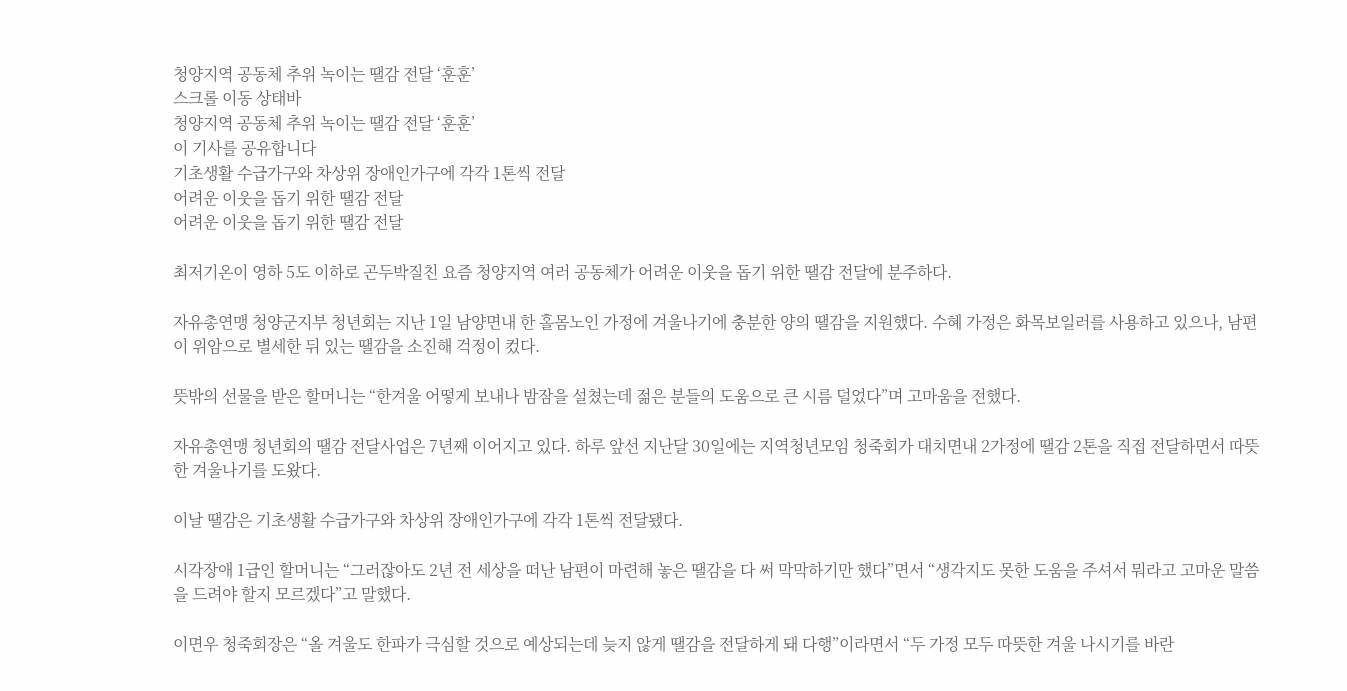청양지역 공동체 추위 녹이는 땔감 전달 ‘훈훈’
스크롤 이동 상태바
청양지역 공동체 추위 녹이는 땔감 전달 ‘훈훈’
이 기사를 공유합니다
기초생활 수급가구와 차상위 장애인가구에 각각 1톤씩 전달
어려운 이웃을 돕기 위한 땔감 전달
어려운 이웃을 돕기 위한 땔감 전달

최저기온이 영하 5도 이하로 곤두박질친 요즘 청양지역 여러 공동체가 어려운 이웃을 돕기 위한 땔감 전달에 분주하다.

자유총연맹 청양군지부 청년회는 지난 1일 남양면내 한 홀몸노인 가정에 겨울나기에 충분한 양의 땔감을 지원했다. 수혜 가정은 화목보일러를 사용하고 있으나, 남편이 위암으로 별세한 뒤 있는 땔감을 소진해 걱정이 컸다.

뜻밖의 선물을 받은 할머니는 “한겨울 어떻게 보내나 밤잠을 설쳤는데 젊은 분들의 도움으로 큰 시름 덜었다”며 고마움을 전했다.

자유총연맹 청년회의 땔감 전달사업은 7년째 이어지고 있다. 하루 앞선 지난달 30일에는 지역청년모임 청죽회가 대치면내 2가정에 땔감 2톤을 직접 전달하면서 따뜻한 겨울나기를 도왔다.

이날 땔감은 기초생활 수급가구와 차상위 장애인가구에 각각 1톤씩 전달됐다.

시각장애 1급인 할머니는 “그러잖아도 2년 전 세상을 떠난 남편이 마련해 놓은 땔감을 다 써 막막하기만 했다”면서 “생각지도 못한 도움을 주셔서 뭐라고 고마운 말씀을 드려야 할지 모르겠다”고 말했다.

이면우 청죽회장은 “올 겨울도 한파가 극심할 것으로 예상되는데 늦지 않게 땔감을 전달하게 돼 다행”이라면서 “두 가정 모두 따뜻한 겨울 나시기를 바란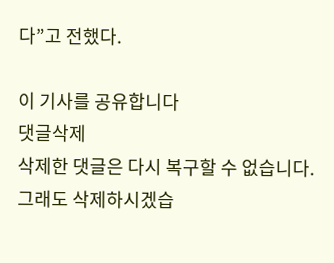다”고 전했다.

이 기사를 공유합니다
댓글삭제
삭제한 댓글은 다시 복구할 수 없습니다.
그래도 삭제하시겠습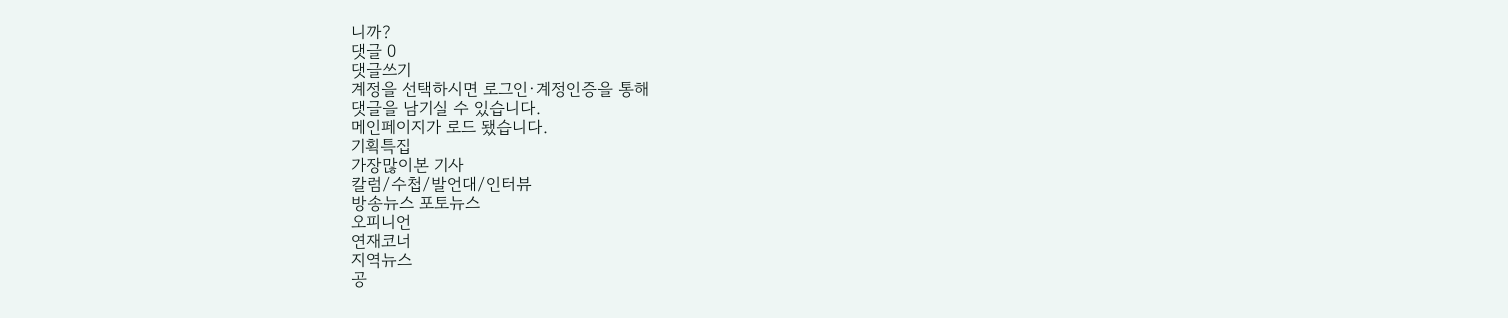니까?
댓글 0
댓글쓰기
계정을 선택하시면 로그인·계정인증을 통해
댓글을 남기실 수 있습니다.
메인페이지가 로드 됐습니다.
기획특집
가장많이본 기사
칼럼/수첩/발언대/인터뷰
방송뉴스 포토뉴스
오피니언
연재코너
지역뉴스
공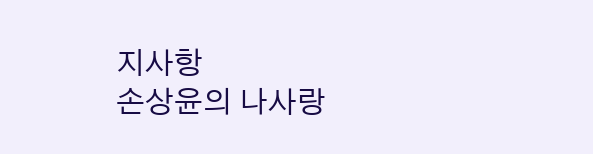지사항
손상윤의 나사랑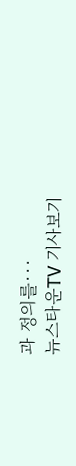과 정의를···
뉴스타운TV 기사보기